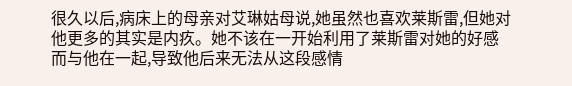很久以后,病床上的母亲对艾琳姑母说,她虽然也喜欢莱斯雷,但她对他更多的其实是内疚。她不该在一开始利用了莱斯雷对她的好感而与他在一起,导致他后来无法从这段感情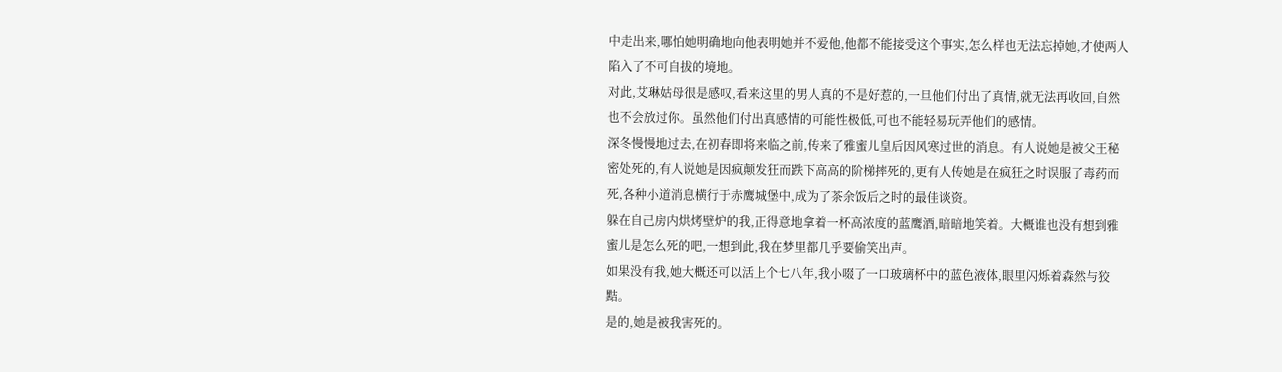中走出来,哪怕她明确地向他表明她并不爱他,他都不能接受这个事实,怎么样也无法忘掉她,才使两人陷入了不可自拔的境地。
对此,艾琳姑母很是感叹,看来这里的男人真的不是好惹的,一旦他们付出了真情,就无法再收回,自然也不会放过你。虽然他们付出真感情的可能性极低,可也不能轻易玩弄他们的感情。
深冬慢慢地过去,在初春即将来临之前,传来了雅蜜儿皇后因风寒过世的消息。有人说她是被父王秘密处死的,有人说她是因疯颠发狂而跌下高高的阶梯摔死的,更有人传她是在疯狂之时误服了毒药而死,各种小道消息横行于赤鹰城堡中,成为了茶余饭后之时的最佳谈资。
躲在自己房内烘烤壁炉的我,正得意地拿着一杯高浓度的蓝鹰酒,暗暗地笑着。大概谁也没有想到雅蜜儿是怎么死的吧,一想到此,我在梦里都几乎要偷笑出声。
如果没有我,她大概还可以活上个七八年,我小啜了一口玻璃杯中的蓝色液体,眼里闪烁着森然与狡黠。
是的,她是被我害死的。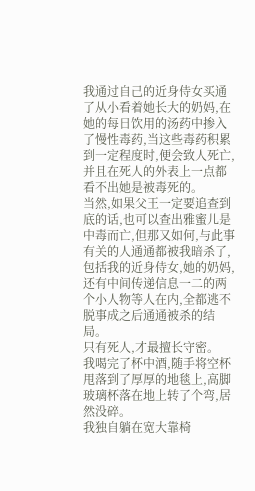我通过自己的近身侍女买通了从小看着她长大的奶妈,在她的每日饮用的汤药中掺入了慢性毒药,当这些毒药积累到一定程度时,便会致人死亡,并且在死人的外表上一点都看不出她是被毒死的。
当然,如果父王一定要追查到底的话,也可以查出雅蜜儿是中毒而亡,但那又如何,与此事有关的人通通都被我暗杀了,包括我的近身侍女,她的奶妈,还有中间传递信息一二的两个小人物等人在内,全都逃不脱事成之后通通被杀的结局。
只有死人,才最擅长守密。
我喝完了杯中酒,随手将空杯甩落到了厚厚的地毯上,高脚玻璃杯落在地上转了个弯,居然没碎。
我独自躺在宽大靠椅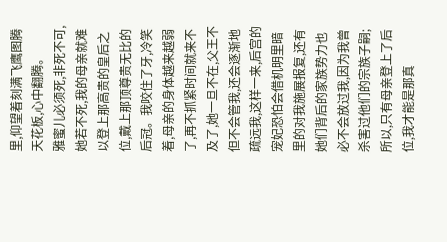里,仰望着刻满飞鹰图腾天花板,心中翻腾。
雅蜜儿必须死,非死不可,她若不死,我的母亲就难以登上那高贵的皇后之位,戴上那顶尊贵无比的后冠。我咬住了牙,冷笑着,母亲的身体越来越弱了,再不抓紧时间就来不及了,她一旦不在,父王不但不会管我,还会逐渐地疏远我,这样一来,后宫的宠妃恐怕会借机明里暗里的对我施展报复,还有她们背后的家族势力也必不会放过我,因为我曾杀害过他们的宗族子嗣;所以,只有母亲登上了后位,我才能是那真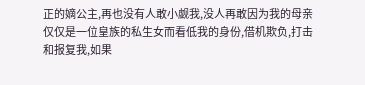正的嫡公主,再也没有人敢小觑我,没人再敢因为我的母亲仅仅是一位皇族的私生女而看低我的身份,借机欺负,打击和报复我,如果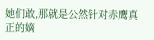她们敢,那就是公然针对赤鹰真正的嫡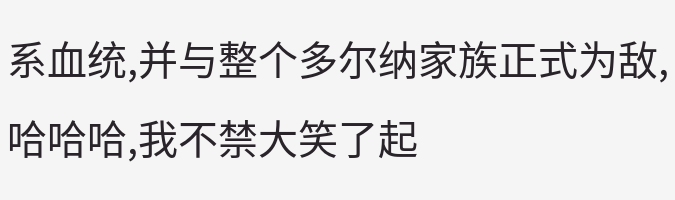系血统,并与整个多尔纳家族正式为敌,哈哈哈,我不禁大笑了起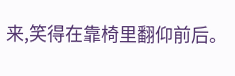来,笑得在靠椅里翻仰前后。